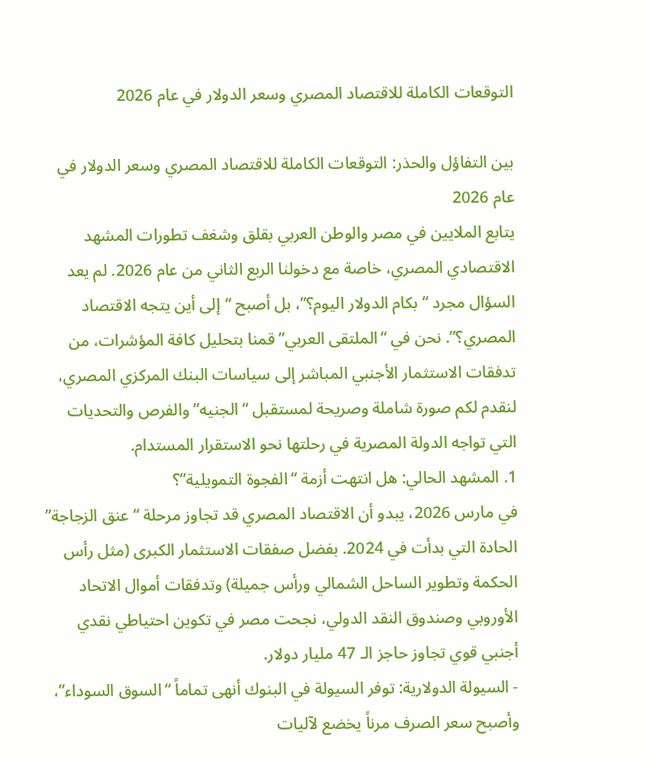التوقعات الكاملة للاقتصاد المصري وسعر الدولار في عام 2026

بين التفاؤل والحذر: التوقعات الكاملة للاقتصاد المصري وسعر الدولار في عام 2026
يتابع الملايين في مصر والوطن العربي بقلق وشغف تطورات المشهد الاقتصادي المصري، خاصة مع دخولنا الربع الثاني من عام 2026. لم يعد السؤال مجرد “بكام الدولار اليوم؟”، بل أصبح “إلى أين يتجه الاقتصاد المصري؟”. نحن في “الملتقى العربي” قمنا بتحليل كافة المؤشرات، من تدفقات الاستثمار الأجنبي المباشر إلى سياسات البنك المركزي المصري، لنقدم لكم صورة شاملة وصريحة لمستقبل “الجنيه” والفرص والتحديات التي تواجه الدولة المصرية في رحلتها نحو الاستقرار المستدام.
1. المشهد الحالي: هل انتهت أزمة “الفجوة التمويلية”؟
في مارس 2026، يبدو أن الاقتصاد المصري قد تجاوز مرحلة “عنق الزجاجة” الحادة التي بدأت في 2024. بفضل صفقات الاستثمار الكبرى (مثل رأس الحكمة وتطوير الساحل الشمالي ورأس جميلة) وتدفقات أموال الاتحاد الأوروبي وصندوق النقد الدولي، نجحت مصر في تكوين احتياطي نقدي أجنبي قوي تجاوز حاجز الـ 47 مليار دولار.
- السيولة الدولارية: توفر السيولة في البنوك أنهى تماماً “السوق السوداء”، وأصبح سعر الصرف مرناً يخضع لآليات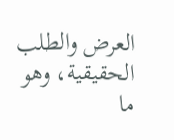العرض والطلب الحقيقية، وهو ما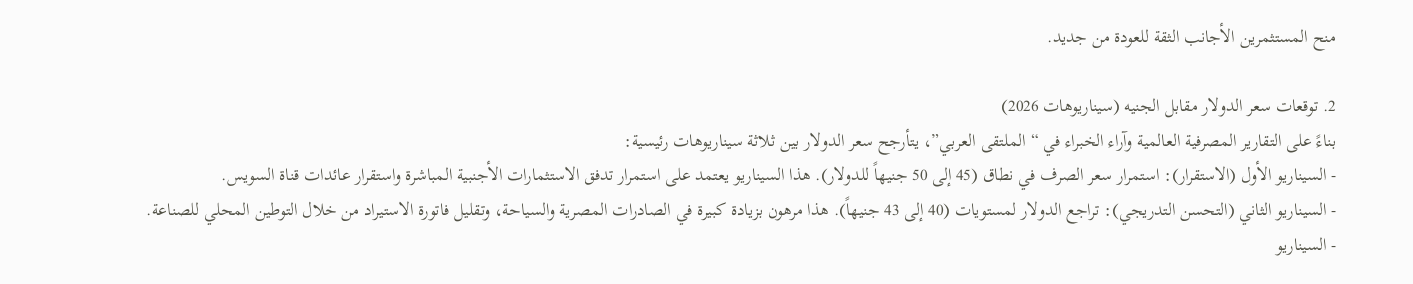منح المستثمرين الأجانب الثقة للعودة من جديد.

2. توقعات سعر الدولار مقابل الجنيه (سيناريوهات 2026)
بناءً على التقارير المصرفية العالمية وآراء الخبراء في “الملتقى العربي”، يتأرجح سعر الدولار بين ثلاثة سيناريوهات رئيسية:
- السيناريو الأول (الاستقرار): استمرار سعر الصرف في نطاق (45 إلى 50 جنيهاً للدولار). هذا السيناريو يعتمد على استمرار تدفق الاستثمارات الأجنبية المباشرة واستقرار عائدات قناة السويس.
- السيناريو الثاني (التحسن التدريجي): تراجع الدولار لمستويات (40 إلى 43 جنيهاً). هذا مرهون بزيادة كبيرة في الصادرات المصرية والسياحة، وتقليل فاتورة الاستيراد من خلال التوطين المحلي للصناعة.
- السيناريو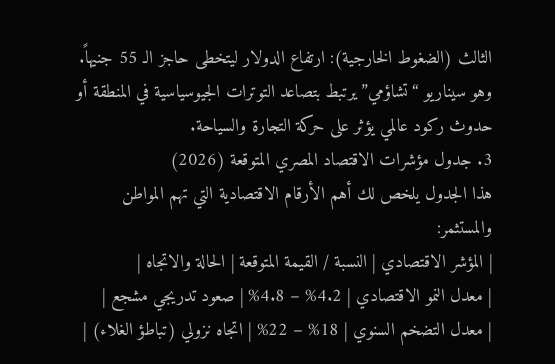الثالث (الضغوط الخارجية): ارتفاع الدولار ليتخطى حاجز الـ 55 جنيهاً. وهو سيناريو “تشاؤمي” يرتبط بتصاعد التوترات الجيوسياسية في المنطقة أو حدوث ركود عالمي يؤثر على حركة التجارة والسياحة.
3. جدول مؤشرات الاقتصاد المصري المتوقعة (2026)
هذا الجدول يلخص لك أهم الأرقام الاقتصادية التي تهم المواطن والمستثمر:
| المؤشر الاقتصادي | النسبة / القيمة المتوقعة | الحالة والاتجاه |
| معدل النمو الاقتصادي | 4.2% – 4.8% | صعود تدريجي مشجع |
| معدل التضخم السنوي | 18% – 22% | اتجاه نزولي (تباطؤ الغلاء) |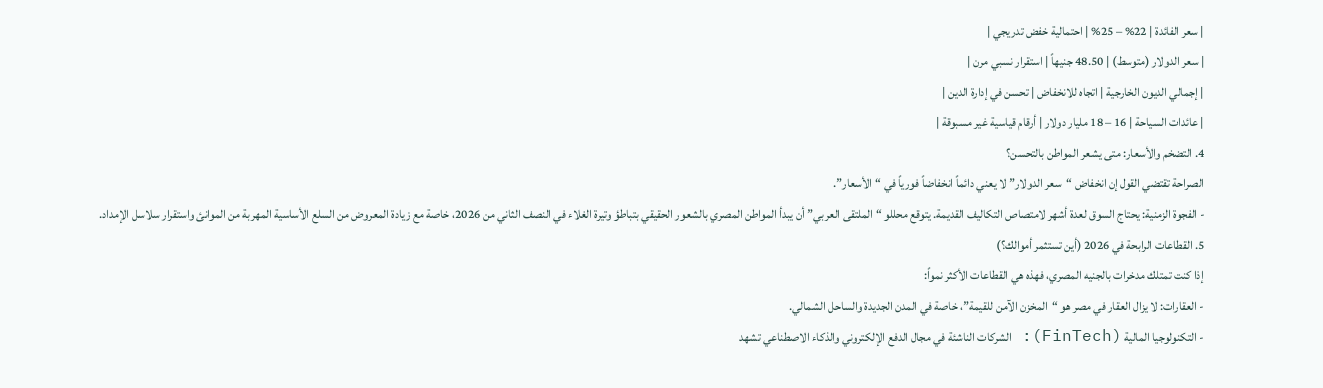| سعر الفائدة | 22% – 25% | احتمالية خفض تدريجي |
| سعر الدولار (متوسط) | 48.50 جنيهاً | استقرار نسبي مرن |
| إجمالي الديون الخارجية | اتجاه للانخفاض | تحسن في إدارة الدين |
| عائدات السياحة | 16 – 18 مليار دولار | أرقام قياسية غير مسبوقة |
4. التضخم والأسعار: متى يشعر المواطن بالتحسن؟
الصراحة تقتضي القول إن انخفاض “سعر الدولار” لا يعني دائماً انخفاضاً فورياً في “الأسعار”.
- الفجوة الزمنية: يحتاج السوق لعدة أشهر لامتصاص التكاليف القديمة. يتوقع محللو “الملتقى العربي” أن يبدأ المواطن المصري بالشعور الحقيقي بتباطؤ وتيرة الغلاء في النصف الثاني من 2026، خاصة مع زيادة المعروض من السلع الأساسية المهربة من الموانئ واستقرار سلاسل الإمداد.
5. القطاعات الرابحة في 2026 (أين تستثمر أموالك؟)
إذا كنت تمتلك مدخرات بالجنيه المصري، فهذه هي القطاعات الأكثر نمواً:
- العقارات: لا يزال العقار في مصر هو “المخزن الآمن للقيمة”، خاصة في المدن الجديدة والساحل الشمالي.
- التكنولوجيا المالية (FinTech): الشركات الناشئة في مجال الدفع الإلكتروني والذكاء الاصطناعي تشهد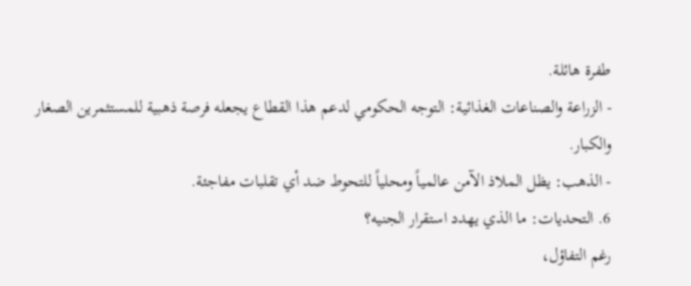طفرة هائلة.
- الزراعة والصناعات الغذائية: التوجه الحكومي لدعم هذا القطاع يجعله فرصة ذهبية للمستثمرين الصغار والكبار.
- الذهب: يظل الملاذ الآمن عالمياً ومحلياً للتحوط ضد أي تقلبات مفاجئة.
6. التحديات: ما الذي يهدد استقرار الجنيه؟
رغم التفاؤل،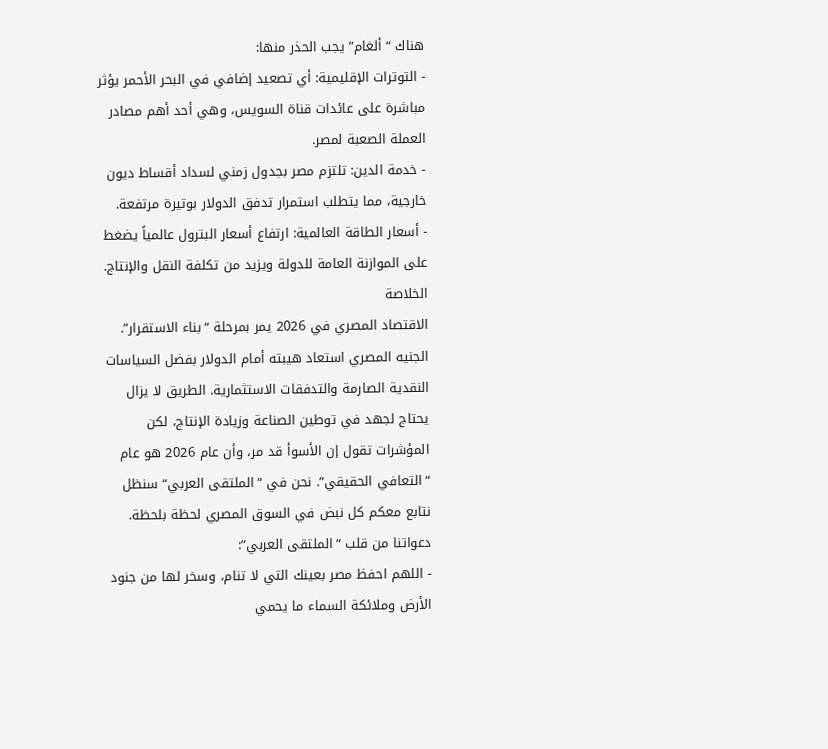هناك “ألغام” يجب الحذر منها:
- التوترات الإقليمية: أي تصعيد إضافي في البحر الأحمر يؤثر مباشرة على عائدات قناة السويس، وهي أحد أهم مصادر العملة الصعبة لمصر.
- خدمة الدين: تلتزم مصر بجدول زمني لسداد أقساط ديون خارجية، مما يتطلب استمرار تدفق الدولار بوتيرة مرتفعة.
- أسعار الطاقة العالمية: ارتفاع أسعار البترول عالمياً يضغط على الموازنة العامة للدولة ويزيد من تكلفة النقل والإنتاج.
الخلاصة
الاقتصاد المصري في 2026 يمر بمرحلة “بناء الاستقرار”. الجنيه المصري استعاد هيبته أمام الدولار بفضل السياسات النقدية الصارمة والتدفقات الاستثمارية. الطريق لا يزال يحتاج لجهد في توطين الصناعة وزيادة الإنتاج، لكن المؤشرات تقول إن الأسوأ قد مر، وأن عام 2026 هو عام “التعافي الحقيقي”. نحن في “الملتقى العربي“ سنظل نتابع معكم كل نبض في السوق المصري لحظة بلحظة.
دعواتنا من قلب “الملتقى العربي”:
- اللهم احفظ مصر بعينك التي لا تنام، وسخر لها من جنود الأرض وملائكة السماء ما يحمي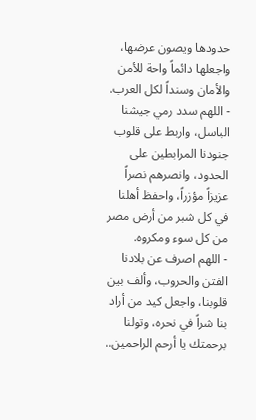حدودها ويصون عرضها، واجعلها دائماً واحة للأمن والأمان وسنداً لكل العرب.
- اللهم سدد رمي جيشنا الباسل، واربط على قلوب جنودنا المرابطين على الحدود، وانصرهم نصراً عزيزاً مؤزراً، واحفظ أهلنا في كل شبر من أرض مصر من كل سوء ومكروه.
- اللهم اصرف عن بلادنا الفتن والحروب، وألف بين قلوبنا، واجعل كيد من أراد بنا شراً في نحره، وتولنا برحمتك يا أرحم الراحمين..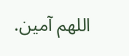اللهم آمين.